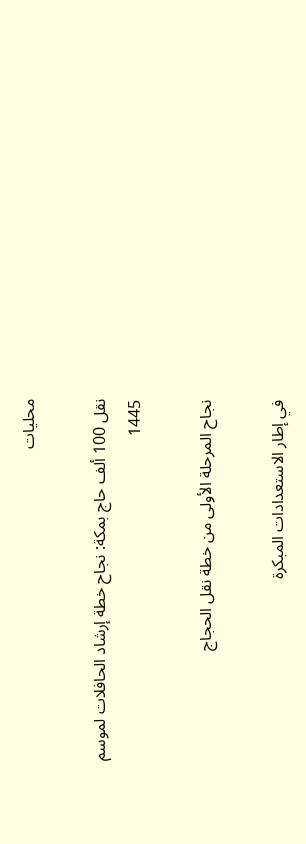محليات

نقل 100 ألف حاج بمكة: نجاح خطة إرشاد الحافلات لموسم 1445

نجاح المرحلة الأولى من خطة نقل الحجاج

في إطار الاستعدادات المبكرة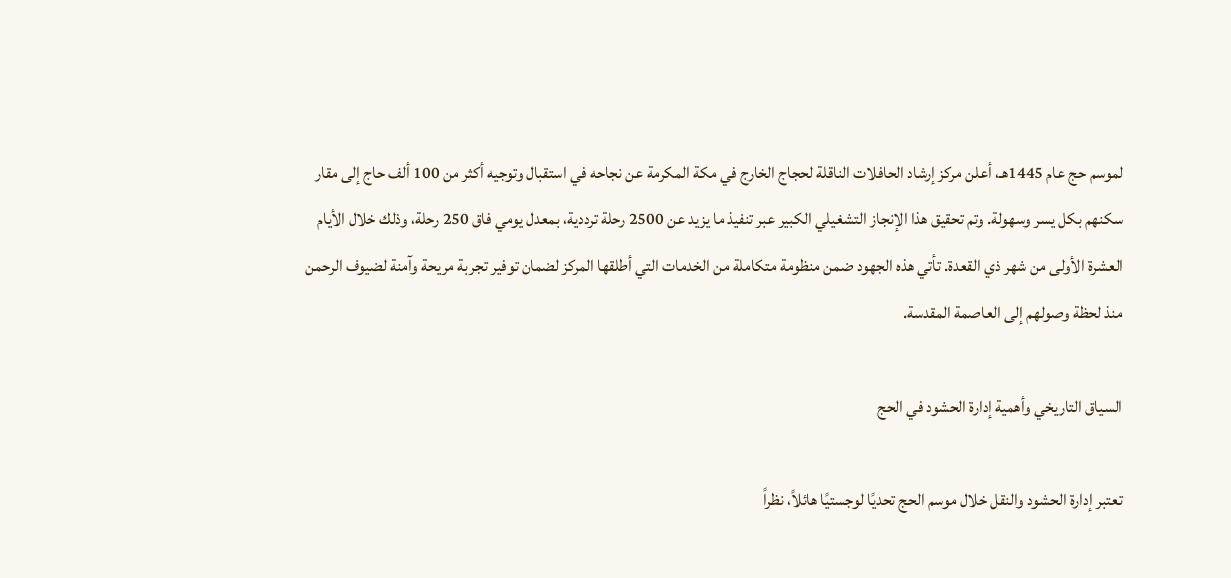لموسم حج عام 1445هـ، أعلن مركز إرشاد الحافلات الناقلة لحجاج الخارج في مكة المكرمة عن نجاحه في استقبال وتوجيه أكثر من 100 ألف حاج إلى مقار سكنهم بكل يسر وسهولة. وتم تحقيق هذا الإنجاز التشغيلي الكبير عبر تنفيذ ما يزيد عن 2500 رحلة ترددية، بمعدل يومي فاق 250 رحلة، وذلك خلال الأيام العشرة الأولى من شهر ذي القعدة. تأتي هذه الجهود ضمن منظومة متكاملة من الخدمات التي أطلقها المركز لضمان توفير تجربة مريحة وآمنة لضيوف الرحمن منذ لحظة وصولهم إلى العاصمة المقدسة.

السياق التاريخي وأهمية إدارة الحشود في الحج

تعتبر إدارة الحشود والنقل خلال موسم الحج تحديًا لوجستيًا هائلاً، نظراً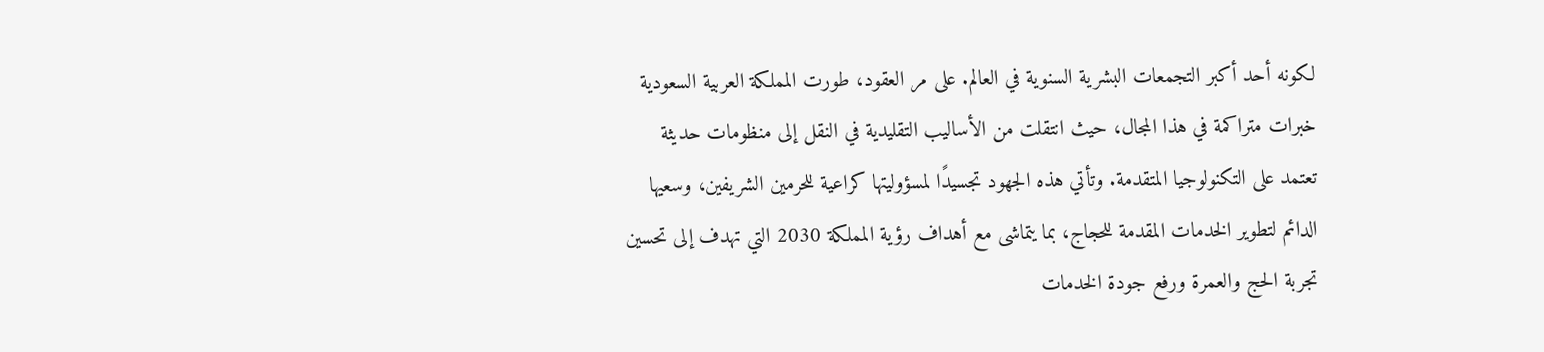لكونه أحد أكبر التجمعات البشرية السنوية في العالم. على مر العقود، طورت المملكة العربية السعودية خبرات متراكمة في هذا المجال، حيث انتقلت من الأساليب التقليدية في النقل إلى منظومات حديثة تعتمد على التكنولوجيا المتقدمة. وتأتي هذه الجهود تجسيدًا لمسؤوليتها كراعية للحرمين الشريفين، وسعيها الدائم لتطوير الخدمات المقدمة للحجاج، بما يتماشى مع أهداف رؤية المملكة 2030 التي تهدف إلى تحسين تجربة الحج والعمرة ورفع جودة الخدمات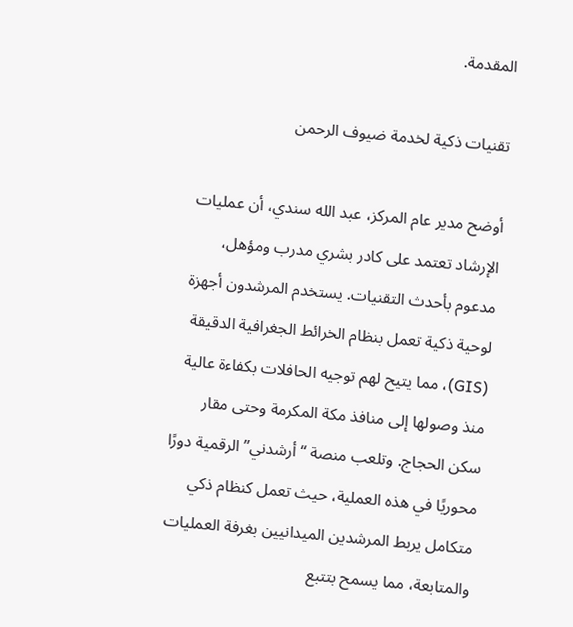المقدمة.

تقنيات ذكية لخدمة ضيوف الرحمن

أوضح مدير عام المركز، عبد الله سندي، أن عمليات الإرشاد تعتمد على كادر بشري مدرب ومؤهل، مدعوم بأحدث التقنيات. يستخدم المرشدون أجهزة لوحية ذكية تعمل بنظام الخرائط الجغرافية الدقيقة (GIS)، مما يتيح لهم توجيه الحافلات بكفاءة عالية منذ وصولها إلى منافذ مكة المكرمة وحتى مقار سكن الحجاج. وتلعب منصة “أرشدني” الرقمية دورًا محوريًا في هذه العملية، حيث تعمل كنظام ذكي متكامل يربط المرشدين الميدانيين بغرفة العمليات والمتابعة، مما يسمح بتتبع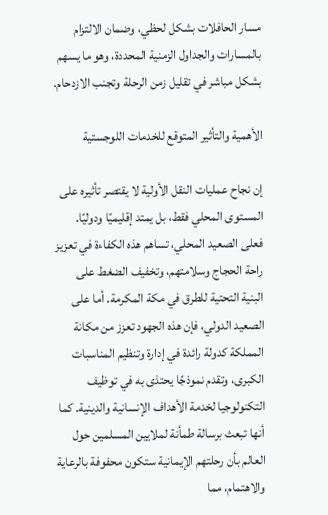مسار الحافلات بشكل لحظي، وضمان الالتزام بالمسارات والجداول الزمنية المحددة، وهو ما يسهم بشكل مباشر في تقليل زمن الرحلة وتجنب الازدحام.

الأهمية والتأثير المتوقع للخدمات اللوجستية

إن نجاح عمليات النقل الأولية لا يقتصر تأثيره على المستوى المحلي فقط، بل يمتد إقليميًا ودوليًا. فعلى الصعيد المحلي، تساهم هذه الكفاءة في تعزيز راحة الحجاج وسلامتهم، وتخفيف الضغط على البنية التحتية للطرق في مكة المكرمة. أما على الصعيد الدولي، فإن هذه الجهود تعزز من مكانة المملكة كدولة رائدة في إدارة وتنظيم المناسبات الكبرى، وتقدم نموذجًا يحتذى به في توظيف التكنولوجيا لخدمة الأهداف الإنسانية والدينية. كما أنها تبعث برسالة طمأنة لملايين المسلمين حول العالم بأن رحلتهم الإيمانية ستكون محفوفة بالرعاية والاهتمام، مما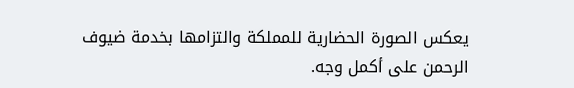يعكس الصورة الحضارية للمملكة والتزامها بخدمة ضيوف الرحمن على أكمل وجه.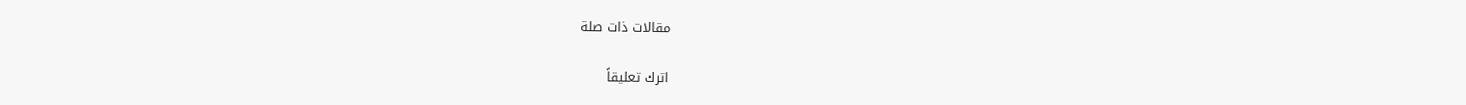مقالات ذات صلة

اترك تعليقاً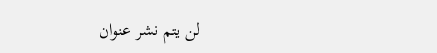لن يتم نشر عنوان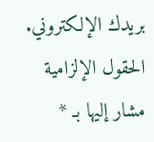بريدك الإلكتروني. الحقول الإلزامية مشار إليها بـ *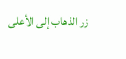زر الذهاب إلى الأعلى